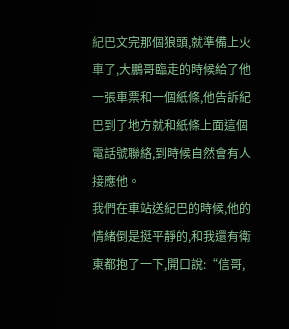紀巴文完那個狼頭,就準備上火車了,大鵬哥臨走的時候給了他一張車票和一個紙條,他告訴紀巴到了地方就和紙條上面這個電話號聯絡,到時候自然會有人接應他。
我們在車站送紀巴的時候,他的情緒倒是挺平靜的,和我還有衛東都抱了一下,開口說:“信哥,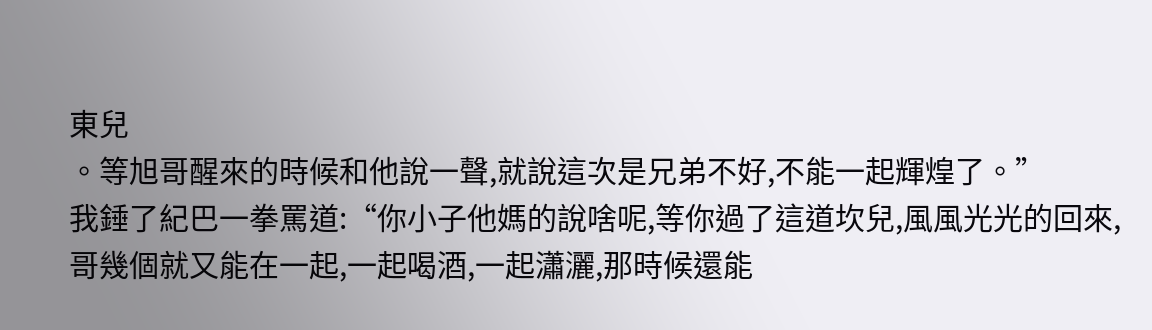東兒
。等旭哥醒來的時候和他說一聲,就說這次是兄弟不好,不能一起輝煌了。”
我錘了紀巴一拳罵道:“你小子他媽的說啥呢,等你過了這道坎兒,風風光光的回來,哥幾個就又能在一起,一起喝酒,一起瀟灑,那時候還能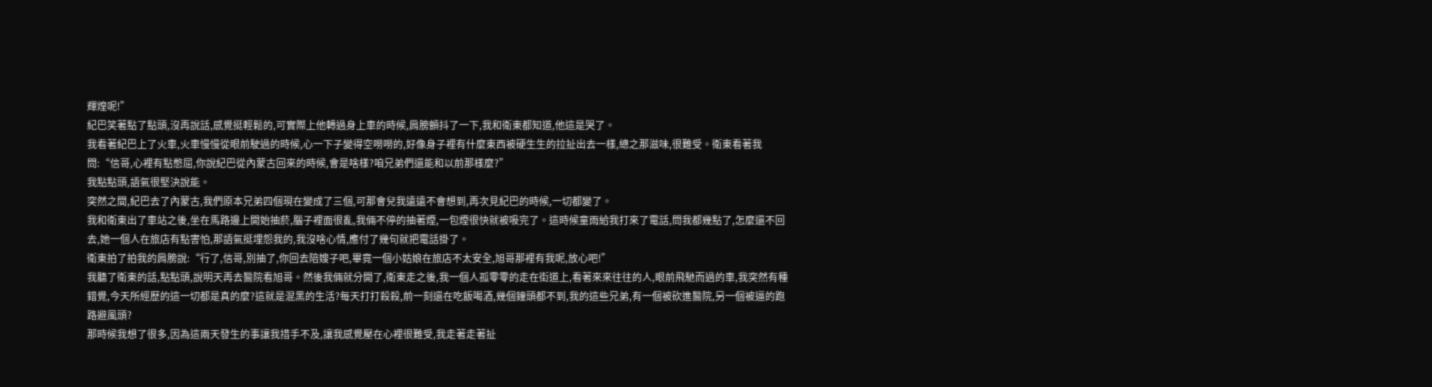輝煌呢!”
紀巴笑著點了點頭,沒再說話,感覺挺輕鬆的,可實際上他轉過身上車的時候,肩膀顫抖了一下,我和衛東都知道,他這是哭了。
我看著紀巴上了火車,火車慢慢從眼前駛過的時候,心一下子變得空嘮嘮的,好像身子裡有什麼東西被硬生生的拉扯出去一樣,總之那滋味,很難受。衛東看著我問:“信哥,心裡有點憋屈,你說紀巴從內蒙古回來的時候,會是啥樣?咱兄弟們還能和以前那樣麼?”
我點點頭,語氣很堅決說能。
突然之間,紀巴去了內蒙古,我們原本兄弟四個現在變成了三個,可那會兒我遠遠不會想到,再次見紀巴的時候,一切都變了。
我和衛東出了車站之後,坐在馬路邊上開始抽菸,腦子裡面很亂,我倆不停的抽著煙,一包煙很快就被吸完了。這時候童雨給我打來了電話,問我都幾點了,怎麼還不回去,她一個人在旅店有點害怕,那語氣挺埋怨我的,我沒啥心情,應付了幾句就把電話掛了。
衛東拍了拍我的肩膀說:“行了,信哥,別抽了,你回去陪嫂子吧,畢竟一個小姑娘在旅店不太安全,旭哥那裡有我呢,放心吧!”
我聽了衛東的話,點點頭,說明天再去醫院看旭哥。然後我倆就分開了,衛東走之後,我一個人孤零零的走在街道上,看著來來往往的人,眼前飛馳而過的車,我突然有種錯覺,今天所經歷的這一切都是真的麼?這就是混黑的生活?每天打打殺殺,前一刻還在吃飯喝酒,幾個鐘頭都不到,我的這些兄弟,有一個被砍進醫院,另一個被逼的跑路避風頭?
那時候我想了很多,因為這兩天發生的事讓我措手不及,讓我感覺壓在心裡很難受,我走著走著扯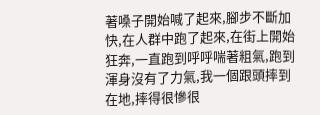著嗓子開始喊了起來,腳步不斷加快,在人群中跑了起來,在街上開始狂奔,一直跑到呼呼喘著粗氣,跑到渾身沒有了力氣,我一個跟頭摔到在地,摔得很慘很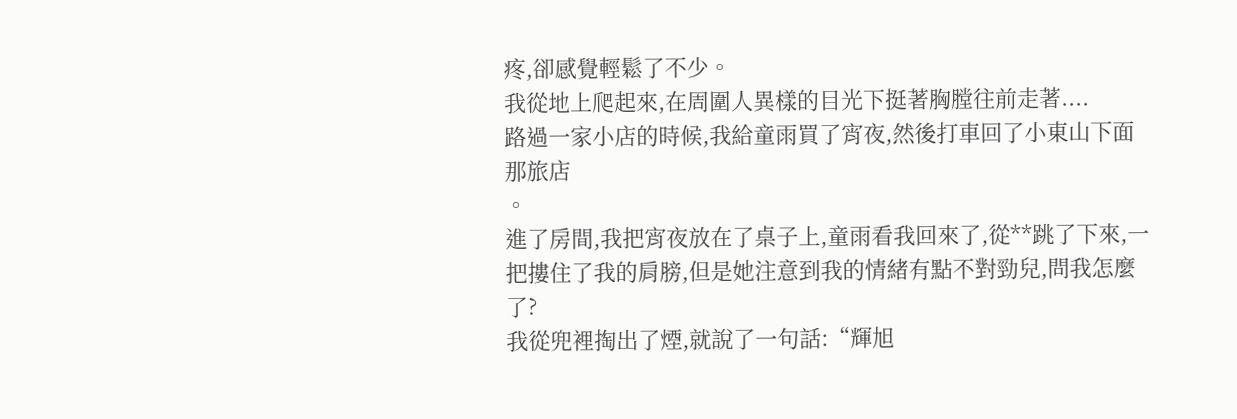疼,卻感覺輕鬆了不少。
我從地上爬起來,在周圍人異樣的目光下挺著胸膛往前走著....
路過一家小店的時候,我給童雨買了宵夜,然後打車回了小東山下面那旅店
。
進了房間,我把宵夜放在了桌子上,童雨看我回來了,從**跳了下來,一把摟住了我的肩膀,但是她注意到我的情緒有點不對勁兒,問我怎麼了?
我從兜裡掏出了煙,就說了一句話:“輝旭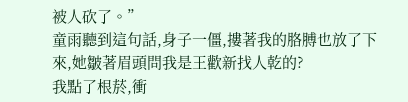被人砍了。”
童雨聽到這句話,身子一僵,摟著我的胳膊也放了下來,她皺著眉頭問我是王歡新找人乾的?
我點了根菸,衝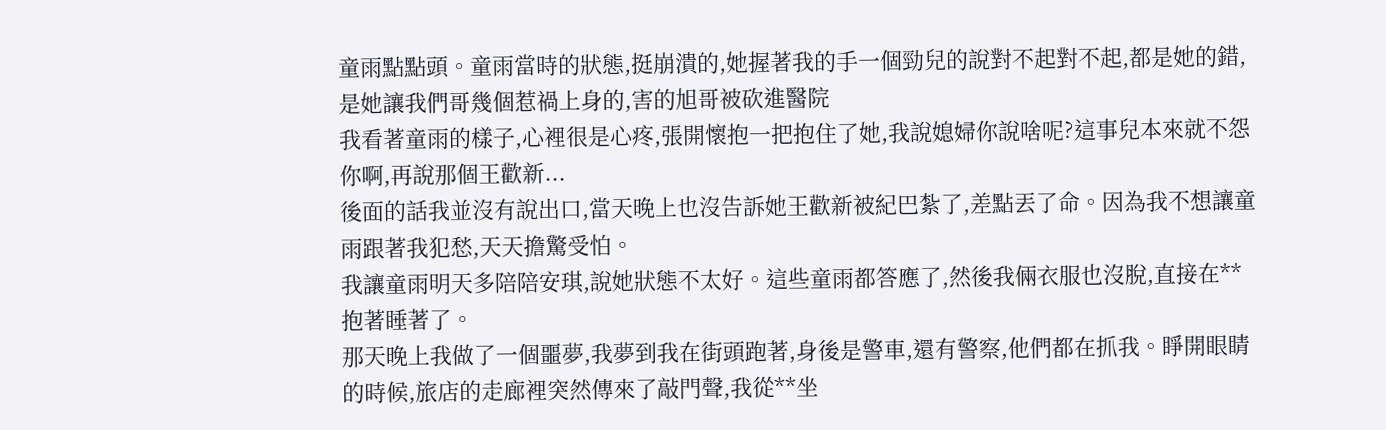童雨點點頭。童雨當時的狀態,挺崩潰的,她握著我的手一個勁兒的說對不起對不起,都是她的錯,是她讓我們哥幾個惹禍上身的,害的旭哥被砍進醫院
我看著童雨的樣子,心裡很是心疼,張開懷抱一把抱住了她,我說媳婦你說啥呢?這事兒本來就不怨你啊,再說那個王歡新...
後面的話我並沒有說出口,當天晚上也沒告訴她王歡新被紀巴紮了,差點丟了命。因為我不想讓童雨跟著我犯愁,天天擔驚受怕。
我讓童雨明天多陪陪安琪,說她狀態不太好。這些童雨都答應了,然後我倆衣服也沒脫,直接在**抱著睡著了。
那天晚上我做了一個噩夢,我夢到我在街頭跑著,身後是警車,還有警察,他們都在抓我。睜開眼睛的時候,旅店的走廊裡突然傳來了敲門聲,我從**坐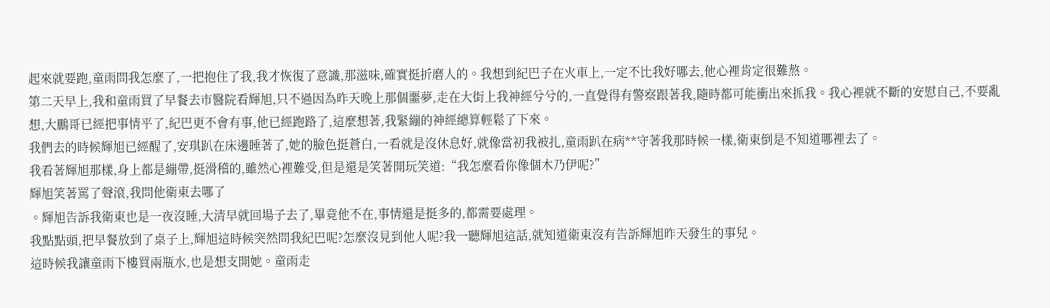起來就要跑,童雨問我怎麼了,一把抱住了我,我才恢復了意識,那滋味,確實挺折磨人的。我想到紀巴子在火車上,一定不比我好哪去,他心裡肯定很難熬。
第二天早上,我和童雨買了早餐去市醫院看輝旭,只不過因為昨天晚上那個噩夢,走在大街上我神經兮兮的,一直覺得有警察跟著我,隨時都可能衝出來抓我。我心裡就不斷的安慰自己,不要亂想,大鵬哥已經把事情平了,紀巴更不會有事,他已經跑路了,這麼想著,我緊繃的神經總算輕鬆了下來。
我們去的時候輝旭已經醒了,安琪趴在床邊睡著了,她的臉色挺蒼白,一看就是沒休息好,就像當初我被扎,童雨趴在病**守著我那時候一樣,衛東倒是不知道哪裡去了。
我看著輝旭那樣,身上都是繃帶,挺滑稽的,雖然心裡難受,但是還是笑著開玩笑道:“我怎麼看你像個木乃伊呢?”
輝旭笑著罵了聲滾,我問他衛東去哪了
。輝旭告訴我衛東也是一夜沒睡,大清早就回場子去了,畢竟他不在,事情還是挺多的,都需要處理。
我點點頭,把早餐放到了桌子上,輝旭這時候突然問我紀巴呢?怎麼沒見到他人呢?我一聽輝旭這話,就知道衛東沒有告訴輝旭昨天發生的事兒。
這時候我讓童雨下樓買兩瓶水,也是想支開她。童雨走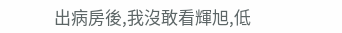出病房後,我沒敢看輝旭,低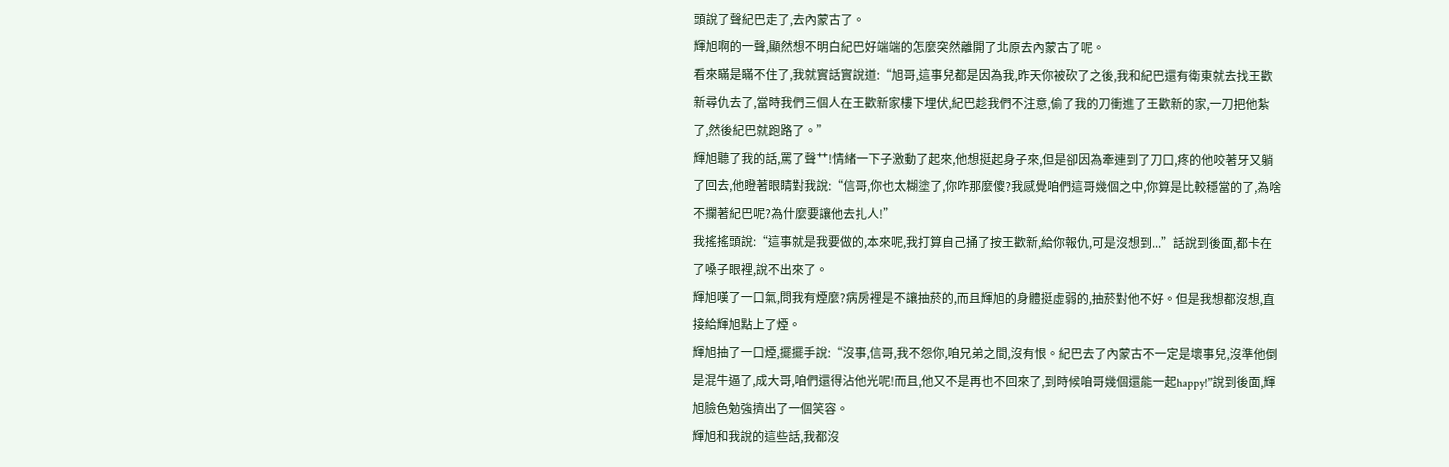頭說了聲紀巴走了,去內蒙古了。
輝旭啊的一聲,顯然想不明白紀巴好端端的怎麼突然離開了北原去內蒙古了呢。
看來瞞是瞞不住了,我就實話實說道:“旭哥,這事兒都是因為我,昨天你被砍了之後,我和紀巴還有衛東就去找王歡新尋仇去了,當時我們三個人在王歡新家樓下埋伏,紀巴趁我們不注意,偷了我的刀衝進了王歡新的家,一刀把他紮了,然後紀巴就跑路了。”
輝旭聽了我的話,罵了聲艹!情緒一下子激動了起來,他想挺起身子來,但是卻因為牽連到了刀口,疼的他咬著牙又躺了回去,他瞪著眼睛對我說:“信哥,你也太糊塗了,你咋那麼傻?我感覺咱們這哥幾個之中,你算是比較穩當的了,為啥不攔著紀巴呢?為什麼要讓他去扎人!”
我搖搖頭說:“這事就是我要做的,本來呢,我打算自己捅了按王歡新,給你報仇,可是沒想到...”話說到後面,都卡在了嗓子眼裡,說不出來了。
輝旭嘆了一口氣,問我有煙麼?病房裡是不讓抽菸的,而且輝旭的身體挺虛弱的,抽菸對他不好。但是我想都沒想,直接給輝旭點上了煙。
輝旭抽了一口煙,擺擺手說:“沒事,信哥,我不怨你,咱兄弟之間,沒有恨。紀巴去了內蒙古不一定是壞事兒,沒準他倒是混牛逼了,成大哥,咱們還得沾他光呢!而且,他又不是再也不回來了,到時候咱哥幾個還能一起happy!”說到後面,輝旭臉色勉強擠出了一個笑容。
輝旭和我說的這些話,我都沒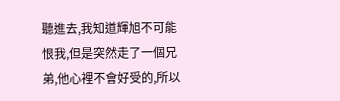聽進去,我知道輝旭不可能恨我,但是突然走了一個兄弟,他心裡不會好受的,所以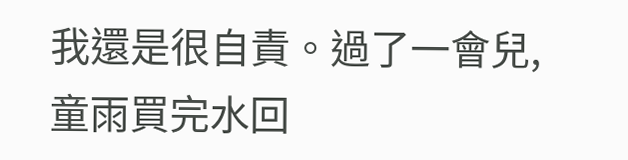我還是很自責。過了一會兒,童雨買完水回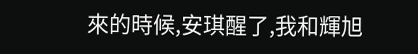來的時候,安琪醒了,我和輝旭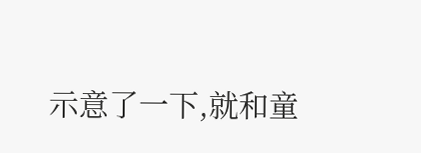示意了一下,就和童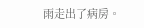雨走出了病房。